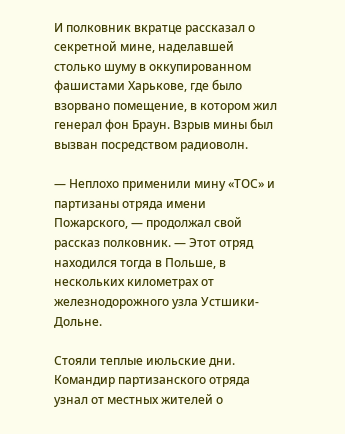И полковник вкратце рассказал о секретной мине, наделавшей столько шуму в оккупированном фашистами Харькове, где было взорвано помещение, в котором жил генерал фон Браун. Взрыв мины был вызван посредством радиоволн.

— Неплохо применили мину «ТОС» и партизаны отряда имени Пожарского, — продолжал свой рассказ полковник. — Этот отряд находился тогда в Польше, в нескольких километрах от железнодорожного узла Устшики-Дольне.

Стояли теплые июльские дни. Командир партизанского отряда узнал от местных жителей о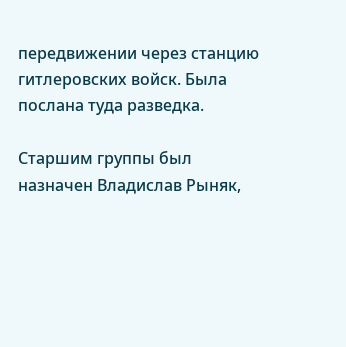передвижении через станцию гитлеровских войск. Была послана туда разведка.

Старшим группы был назначен Владислав Рыняк,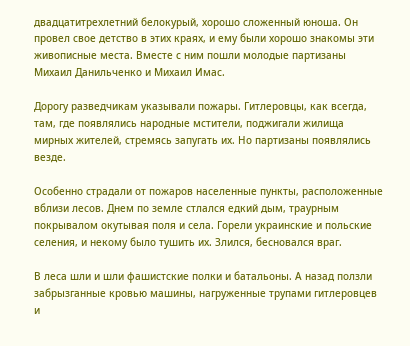двадцатитрехлетний белокурый, хорошо сложенный юноша. Он провел свое детство в этих краях, и ему были хорошо знакомы эти живописные места. Вместе с ним пошли молодые партизаны Михаил Данильченко и Михаил Имас.

Дорогу разведчикам указывали пожары. Гитлеровцы, как всегда, там, где появлялись народные мстители, поджигали жилища мирных жителей, стремясь запугать их. Но партизаны появлялись везде.

Особенно страдали от пожаров населенные пункты, расположенные вблизи лесов. Днем по земле стлался едкий дым, траурным покрывалом окутывая поля и села. Горели украинские и польские селения, и некому было тушить их. Злился, бесновался враг.

В леса шли и шли фашистские полки и батальоны. А назад ползли забрызганные кровью машины, нагруженные трупами гитлеровцев и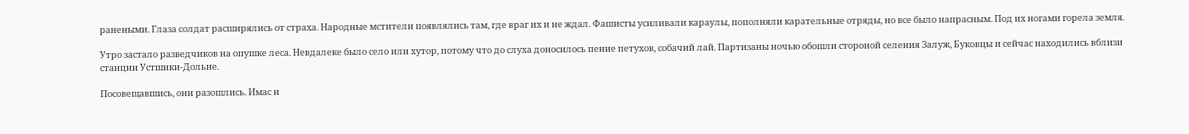ранеными. Глаза солдат расширялись от страха. Народные мстители появлялись там, где враг их и не ждал. Фашисты усиливали караулы, пополняли карательные отряды, но все было напрасным. Под их ногами горела земля.

Утро застало разведчиков на опушке леса. Невдалеке было село или хутор, потому что до слуха доносилось пение петухов, собачий лай. Партизаны ночью обошли стороной селения Залуж, Буковцы и сейчас находились вблизи станции Устшики-Дольне.

Посовещавшись, они разошлись. Имас и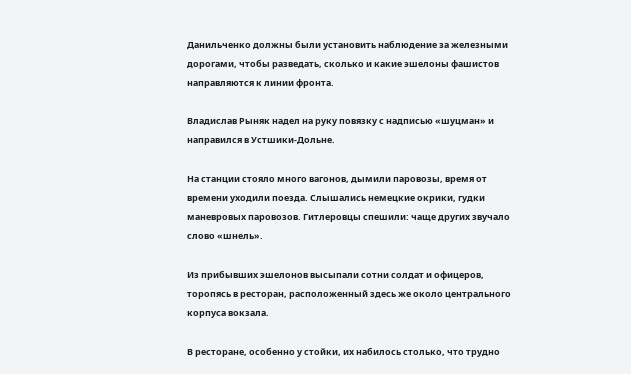Данильченко должны были установить наблюдение за железными дорогами, чтобы разведать, сколько и какие эшелоны фашистов направляются к линии фронта.

Владислав Рыняк надел на руку повязку с надписью «шуцман» и направился в Устшики-Дольне.

На станции стояло много вагонов, дымили паровозы, время от времени уходили поезда. Слышались немецкие окрики, гудки маневровых паровозов. Гитлеровцы спешили: чаще других звучало слово «шнель».

Из прибывших эшелонов высыпали сотни солдат и офицеров, торопясь в ресторан, расположенный здесь же около центрального корпуса вокзала.

В ресторане, особенно у стойки, их набилось столько, что трудно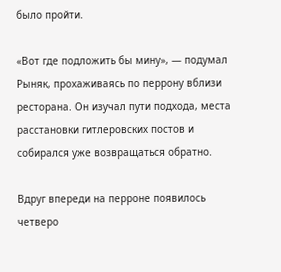было пройти.

«Вот где подложить бы мину», — подумал Рыняк, прохаживаясь по перрону вблизи ресторана. Он изучал пути подхода, места расстановки гитлеровских постов и собирался уже возвращаться обратно.

Вдруг впереди на перроне появилось четверо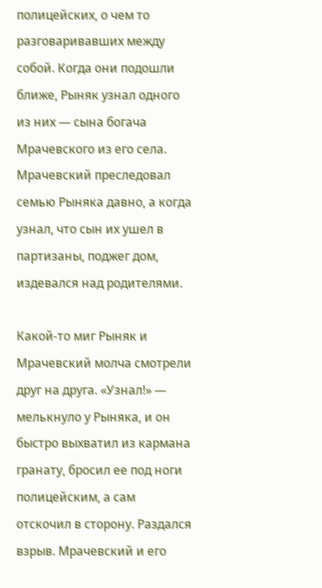полицейских, о чем то разговаривавших между собой. Когда они подошли ближе, Рыняк узнал одного из них — сына богача Мрачевского из его села. Мрачевский преследовал семью Рыняка давно, а когда узнал, что сын их ушел в партизаны, поджег дом, издевался над родителями.

Какой-то миг Рыняк и Мрачевский молча смотрели друг на друга. «Узнал!» — мелькнуло у Рыняка, и он быстро выхватил из кармана гранату, бросил ее под ноги полицейским, а сам отскочил в сторону. Раздался взрыв. Мрачевский и его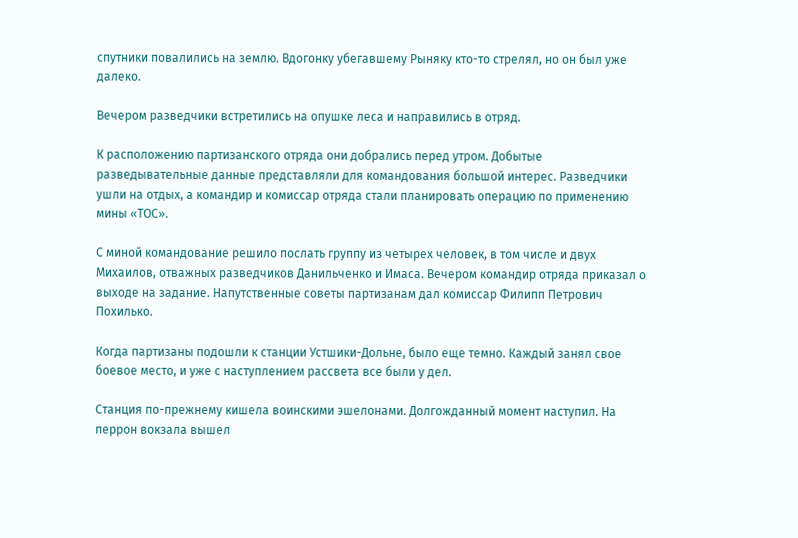спутники повалились на землю. Вдогонку убегавшему Рыняку кто-то стрелял, но он был уже далеко.

Вечером разведчики встретились на опушке леса и направились в отряд.

К расположению партизанского отряда они добрались перед утром. Добытые разведывательные данные представляли для командования большой интерес. Разведчики ушли на отдых, а командир и комиссар отряда стали планировать операцию по применению мины «ТОС».

С миной командование решило послать группу из четырех человек, в том числе и двух Михаилов, отважных разведчиков Данильченко и Имаса. Вечером командир отряда приказал о выходе на задание. Напутственные советы партизанам дал комиссар Филипп Петрович Похилько.

Когда партизаны подошли к станции Устшики-Дольне, было еще темно. Каждый занял свое боевое место, и уже с наступлением рассвета все были у дел.

Станция по-прежнему кишела воинскими эшелонами. Долгожданный момент наступил. На перрон вокзала вышел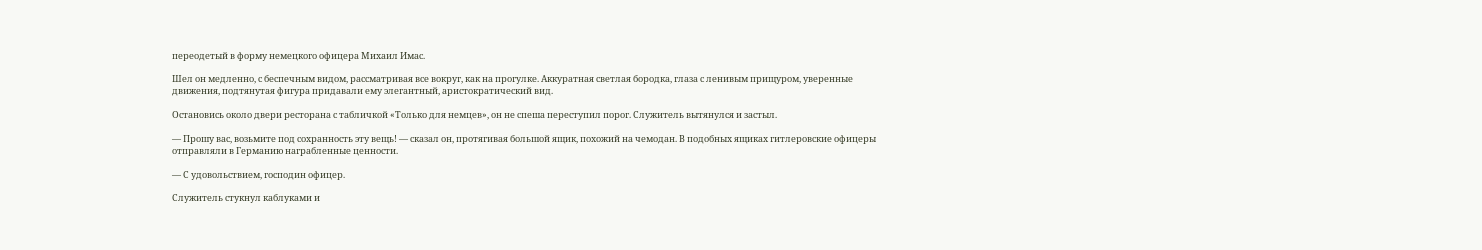переодетый в форму немецкого офицера Михаил Имас.

Шел он медленно, с беспечным видом, рассматривая все вокруг, как на прогулке. Аккуратная светлая бородка, глаза с ленивым прищуром, уверенные движения, подтянутая фигура придавали ему элегантный, аристократический вид.

Остановись около двери ресторана с табличкой «Только для немцев», он не спеша переступил порог. Служитель вытянулся и застыл.

— Прошу вас, возьмите под сохранность эту вещь! — сказал он, протягивая большой ящик, похожий на чемодан. В подобных ящиках гитлеровские офицеры отправляли в Германию награбленные ценности.

— С удовольствием, господин офицер.

Служитель стукнул каблуками и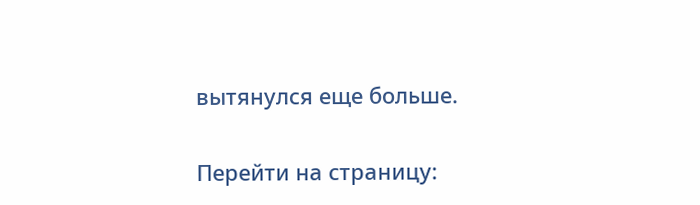вытянулся еще больше.

Перейти на страницу: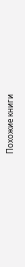Похожие книги